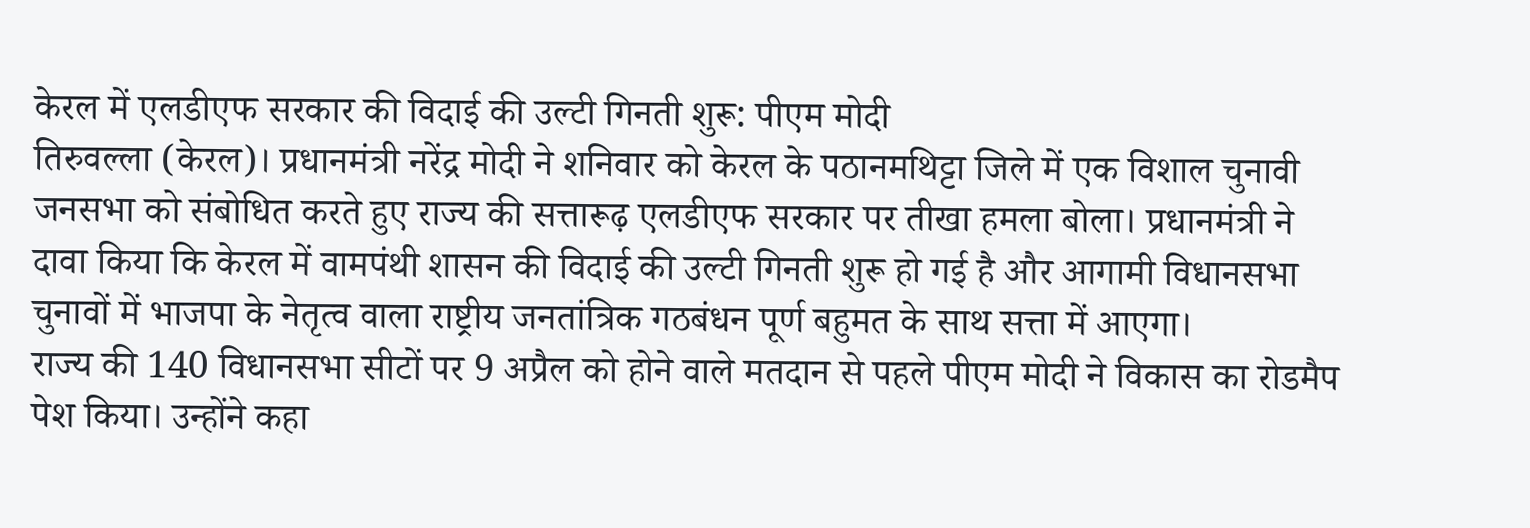केरल में एलडीएफ सरकार की विदाई की उल्टी गिनती शुरू: पीएम मोदी
तिरुवल्ला (केरल)। प्रधानमंत्री नरेंद्र मोदी ने शनिवार को केरल के पठानमथिट्टा जिले में एक विशाल चुनावी जनसभा को संबोधित करते हुए राज्य की सत्तारूढ़ एलडीएफ सरकार पर तीखा हमला बोला। प्रधानमंत्री ने दावा किया कि केरल में वामपंथी शासन की विदाई की उल्टी गिनती शुरू हो गई है और आगामी विधानसभा चुनावों में भाजपा के नेतृत्व वाला राष्ट्रीय जनतांत्रिक गठबंधन पूर्ण बहुमत के साथ सत्ता में आएगा।
राज्य की 140 विधानसभा सीटों पर 9 अप्रैल को होने वाले मतदान से पहले पीएम मोदी ने विकास का रोडमैप पेश किया। उन्होंने कहा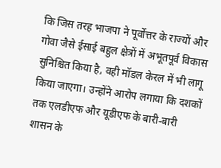कि जिस तरह भाजपा ने पूर्वोत्तर के राज्यों और गोवा जैसे ईसाई बहुल क्षेत्रों में अभूतपूर्व विकास सुनिश्चित किया है, वही मॉडल केरल में भी लागू किया जाएगा। उन्होंने आरोप लगाया कि दशकों तक एलडीएफ और यूडीएफ के बारी-बारी शासन के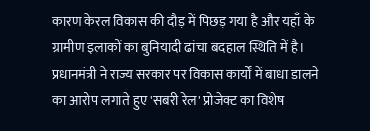कारण केरल विकास की दौड़ में पिछड़ गया है और यहाँ के ग्रामीण इलाकों का बुनियादी ढांचा बदहाल स्थिति में है। प्रधानमंत्री ने राज्य सरकार पर विकास कार्यों में बाधा डालने का आरोप लगाते हुए 'सबरी रेल' प्रोजेक्ट का विशेष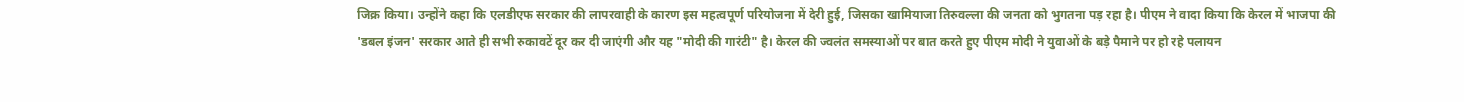जिक्र किया। उन्होंने कहा कि एलडीएफ सरकार की लापरवाही के कारण इस महत्वपूर्ण परियोजना में देरी हुई, जिसका खामियाजा तिरुवल्ला की जनता को भुगतना पड़ रहा है। पीएम ने वादा किया कि केरल में भाजपा की 'डबल इंजन' सरकार आते ही सभी रुकावटें दूर कर दी जाएंगी और यह "मोदी की गारंटी" है। केरल की ज्वलंत समस्याओं पर बात करते हुए पीएम मोदी ने युवाओं के बड़े पैमाने पर हो रहे पलायन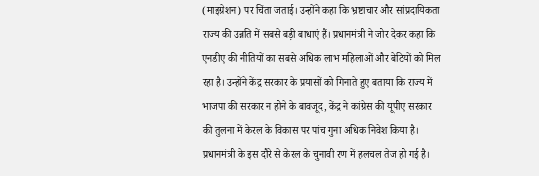(माइग्रेशन) पर चिंता जताई। उन्होंने कहा कि भ्रष्टाचार और सांप्रदायिकता राज्य की उन्नति में सबसे बड़ी बाधाएं हैं। प्रधानमंत्री ने जोर देकर कहा कि एनडीए की नीतियों का सबसे अधिक लाभ महिलाओं और बेटियों को मिल रहा है। उन्होंने केंद्र सरकार के प्रयासों को गिनाते हुए बताया कि राज्य में भाजपा की सरकार न होने के बावजूद, केंद्र ने कांग्रेस की यूपीए सरकार की तुलना में केरल के विकास पर पांच गुना अधिक निवेश किया है। प्रधानमंत्री के इस दौरे से केरल के चुनावी रण में हलचल तेज हो गई है।